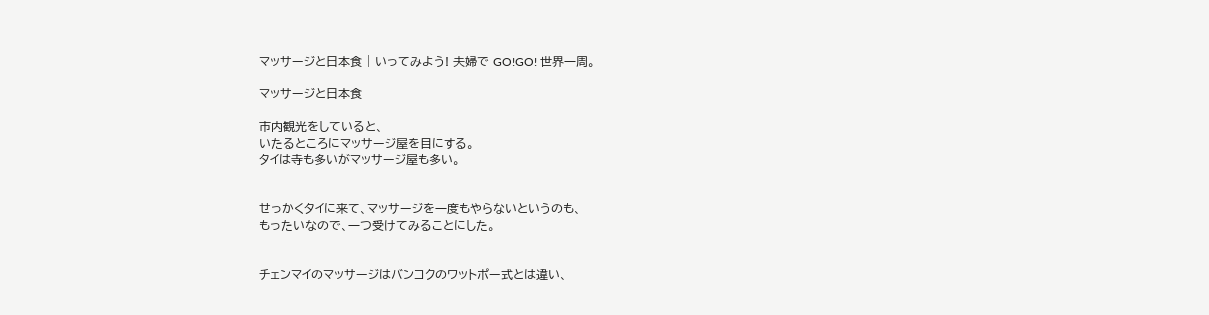マッサージと日本食 | いってみよう! 夫婦で GO!GO! 世界一周。

マッサージと日本食

市内観光をしていると、
いたるところにマッサージ屋を目にする。
タイは寺も多いがマッサージ屋も多い。


せっかくタイに来て、マッサージを一度もやらないというのも、
もったいなので、一つ受けてみることにした。


チェンマイのマッサージはバンコクのワットポー式とは違い、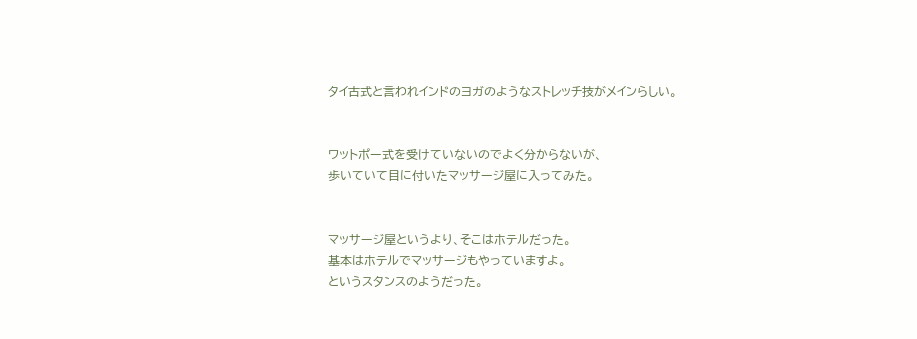タイ古式と言われインドのヨガのようなストレッチ技がメインらしい。


ワットポー式を受けていないのでよく分からないが、
歩いていて目に付いたマッサージ屋に入ってみた。


マッサージ屋というより、そこはホテルだった。
基本はホテルでマッサージもやっていますよ。
というスタンスのようだった。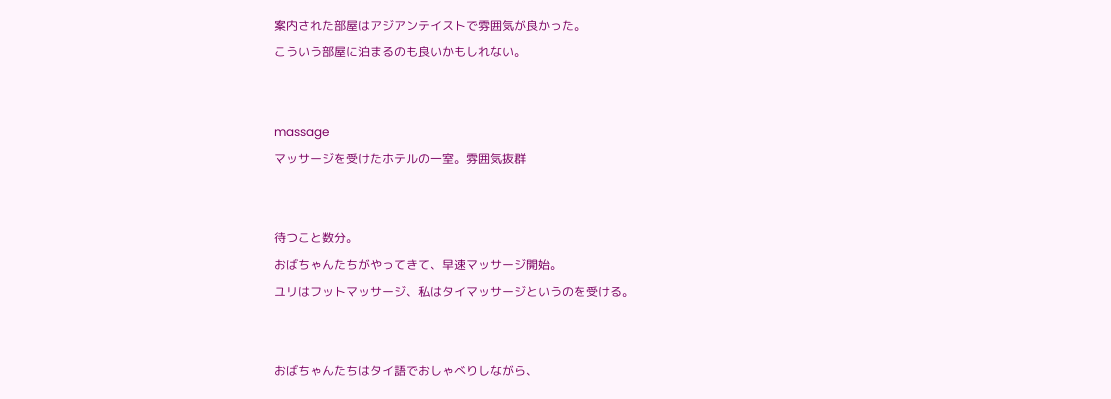案内された部屋はアジアンテイストで雰囲気が良かった。
こういう部屋に泊まるのも良いかもしれない。


massage
マッサージを受けたホテルの一室。雰囲気抜群


待つこと数分。
おばちゃんたちがやってきて、早速マッサージ開始。
ユリはフットマッサージ、私はタイマッサージというのを受ける。


おばちゃんたちはタイ語でおしゃべりしながら、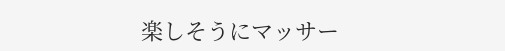楽しそうにマッサー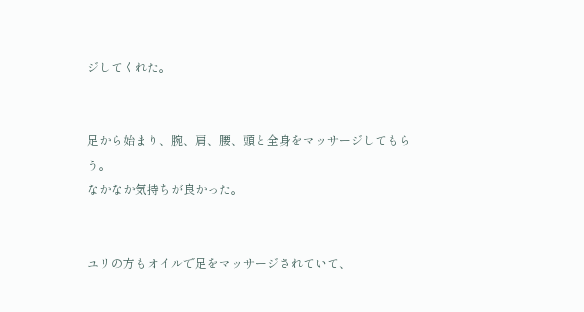ジしてくれた。


足から始まり、腕、肩、腰、頭と全身をマッサージしてもらう。
なかなか気持ちが良かった。


ユリの方もオイルで足をマッサージされていて、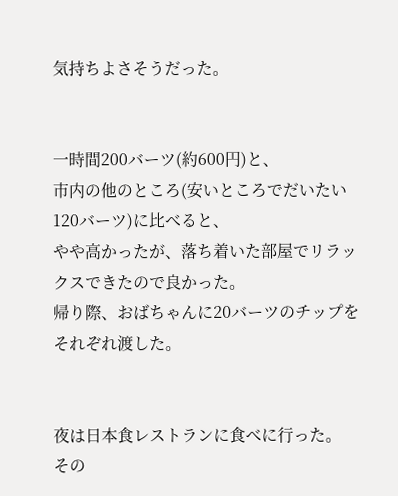気持ちよさそうだった。


一時間200バーツ(約600円)と、
市内の他のところ(安いところでだいたい120バーツ)に比べると、
やや高かったが、落ち着いた部屋でリラックスできたので良かった。
帰り際、おばちゃんに20バーツのチップをそれぞれ渡した。


夜は日本食レストランに食べに行った。
その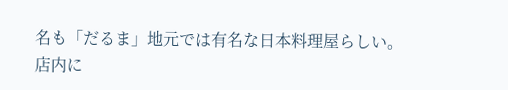名も「だるま」地元では有名な日本料理屋らしい。
店内に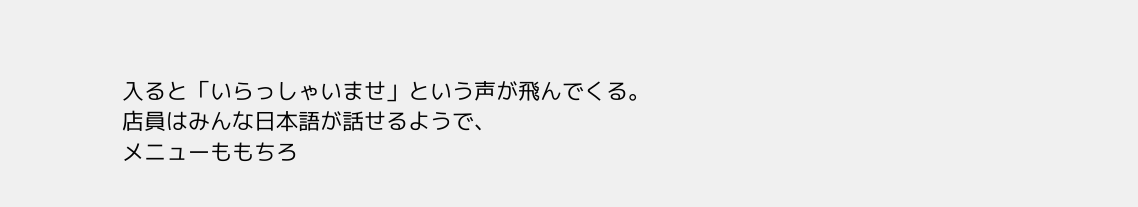入ると「いらっしゃいませ」という声が飛んでくる。
店員はみんな日本語が話せるようで、
メニューももちろ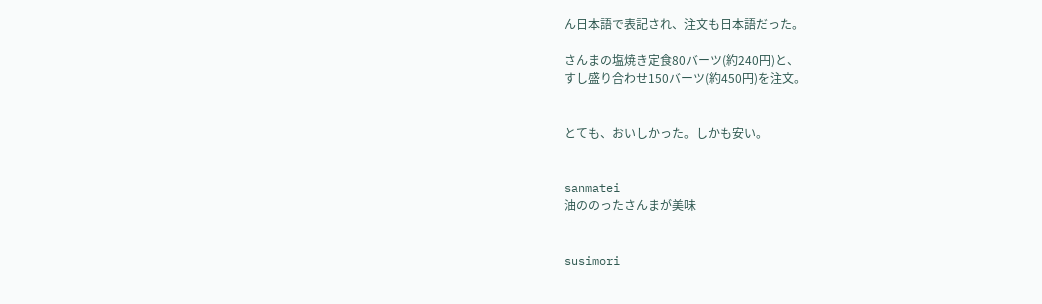ん日本語で表記され、注文も日本語だった。

さんまの塩焼き定食80バーツ(約240円)と、
すし盛り合わせ150バーツ(約450円)を注文。


とても、おいしかった。しかも安い。


sanmatei
油ののったさんまが美味


susimori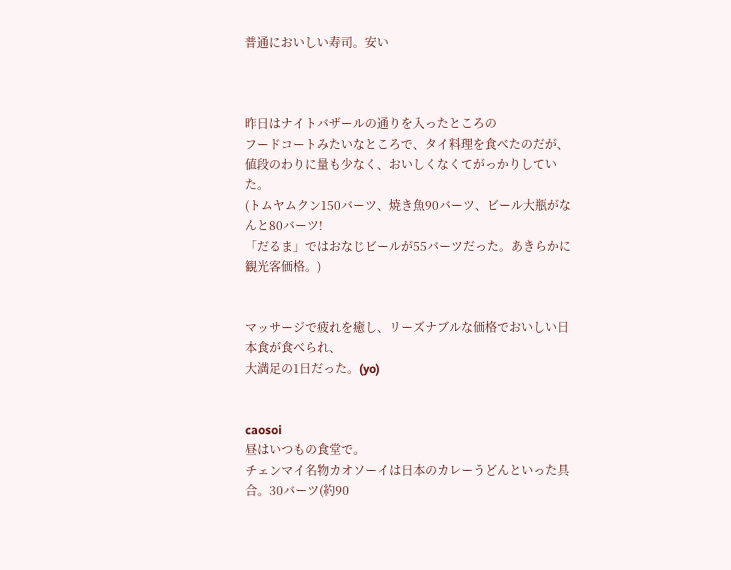普通においしい寿司。安い



昨日はナイトバザールの通りを入ったところの
フードコートみたいなところで、タイ料理を食べたのだが、
値段のわりに量も少なく、おいしくなくてがっかりしていた。
(トムヤムクン150バーツ、焼き魚90バーツ、ビール大瓶がなんと80バーツ!
「だるま」ではおなじビールが55バーツだった。あきらかに観光客価格。)


マッサージで疲れを癒し、リーズナブルな価格でおいしい日本食が食べられ、
大満足の1日だった。(yo)


caosoi
昼はいつもの食堂で。
チェンマイ名物カオソーイは日本のカレーうどんといった具合。30バーツ(約90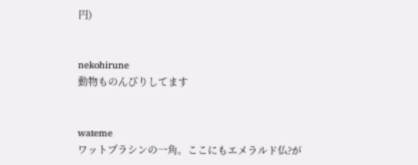円)


nekohirune
動物ものんびりしてます


wateme
ワットプラシンの一角。ここにもエメラルド仏?が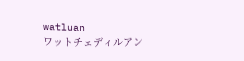watluan
ワットチェディルアン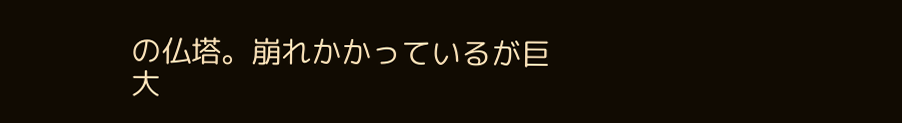の仏塔。崩れかかっているが巨大